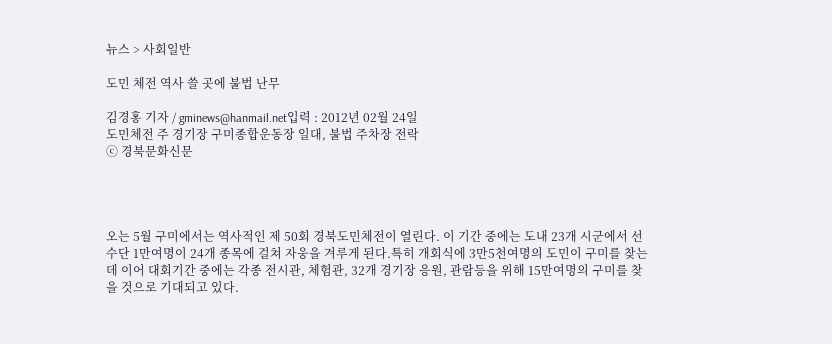뉴스 > 사회일반

도민 체전 역사 쓸 곳에 불법 난무

김경홍 기자 / gminews@hanmail.net입력 : 2012년 02월 24일
도민체전 주 경기장 구미종합운동장 일대, 불법 주차장 전락
ⓒ 경북문화신문




오는 5월 구미에서는 역사적인 제 50회 경북도민체전이 열린다. 이 기간 중에는 도내 23개 시군에서 선수단 1만여명이 24개 종목에 걸쳐 자웅을 겨루게 된다.특히 개회식에 3만5천여명의 도민이 구미를 찾는데 이어 대회기간 중에는 각종 전시관, 체험관, 32개 경기장 응원, 관람등을 위해 15만여명의 구미를 찾을 것으로 기대되고 있다.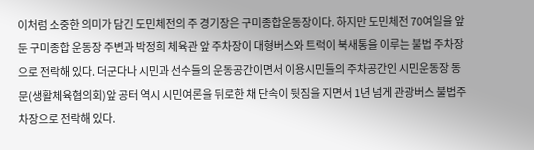이처럼 소중한 의미가 담긴 도민체전의 주 경기장은 구미종합운동장이다. 하지만 도민체전 70여일을 앞둔 구미종합 운동장 주변과 박정희 체육관 앞 주차장이 대형버스와 트럭이 북새통을 이루는 불법 주차장으로 전락해 있다. 더군다나 시민과 선수들의 운동공간이면서 이용시민들의 주차공간인 시민운동장 동문(생활체육협의회)앞 공터 역시 시민여론을 뒤로한 채 단속이 뒷짐을 지면서 1년 넘게 관광버스 불법주차장으로 전락해 있다.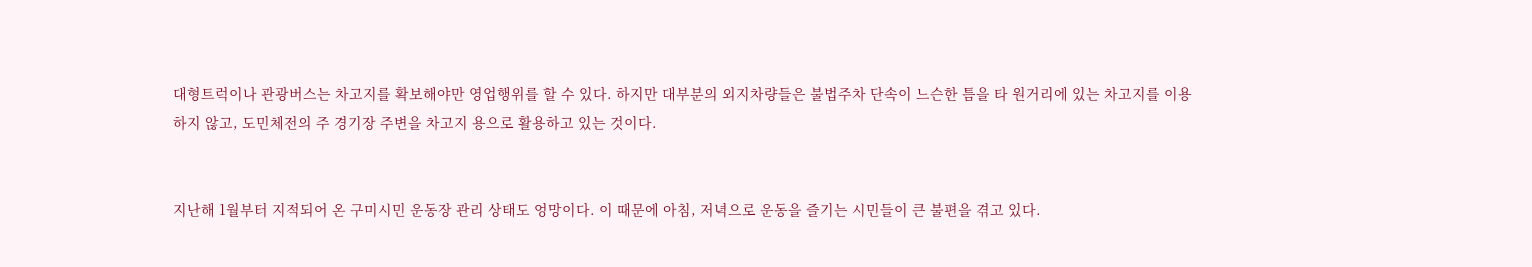대형트럭이나 관광버스는 차고지를 확보해야만 영업행위를 할 수 있다. 하지만 대부분의 외지차량들은 불법주차 단속이 느슨한 틈을 타 원거리에 있는 차고지를 이용하지 않고, 도민체전의 주 경기장 주변을 차고지 용으로 활용하고 있는 것이다.


지난해 1월부터 지적되어 온 구미시민 운동장 관리 상태도 엉망이다. 이 때문에 아침, 저녁으로 운동을 즐기는 시민들이 큰 불편을 겪고 있다.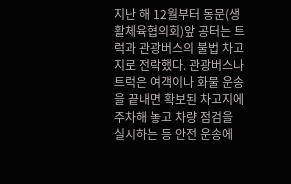지난 해 12월부터 동문(생활체육협의회)앞 공터는 트럭과 관광버스의 불법 차고지로 전락했다. 관광버스나 트럭은 여객이나 화물 운송을 끝내면 확보된 차고지에 주차해 놓고 차량 점검을 실시하는 등 안전 운송에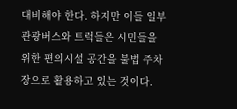대비해야 한다. 하지만 이들 일부 관광버스와 트럭들은 시민들을 위한 편의시설 공간을 불법 주차장으로 활용하고 있는 것이다.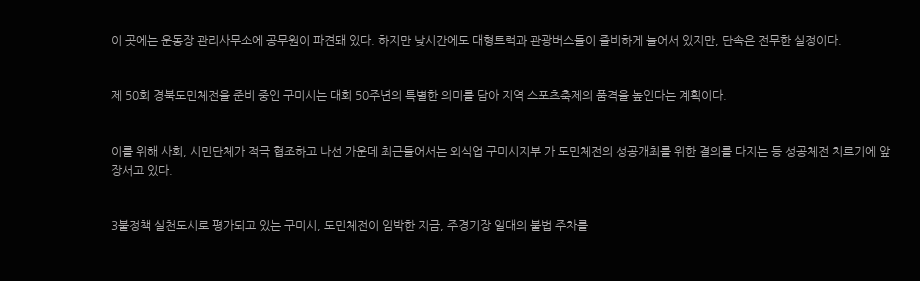이 곳에는 운동장 관리사무소에 공무원이 파견돼 있다. 하지만 낮시간에도 대형트럭과 관광버스들이 즐비하게 늘어서 있지만, 단속은 전무한 실정이다.


제 50회 경북도민체전을 준비 중인 구미시는 대회 50주년의 특별한 의미를 담아 지역 스포츠축제의 품격을 높인다는 계획이다.


이를 위해 사회, 시민단체가 적극 협조하고 나선 가운데 최근들어서는 외식업 구미시지부 가 도민체전의 성공개최를 위한 결의를 다지는 등 성공체전 치르기에 앞장서고 있다.


3불정책 실천도시로 평가되고 있는 구미시, 도민체전이 임박한 지금, 주경기장 일대의 불법 주차를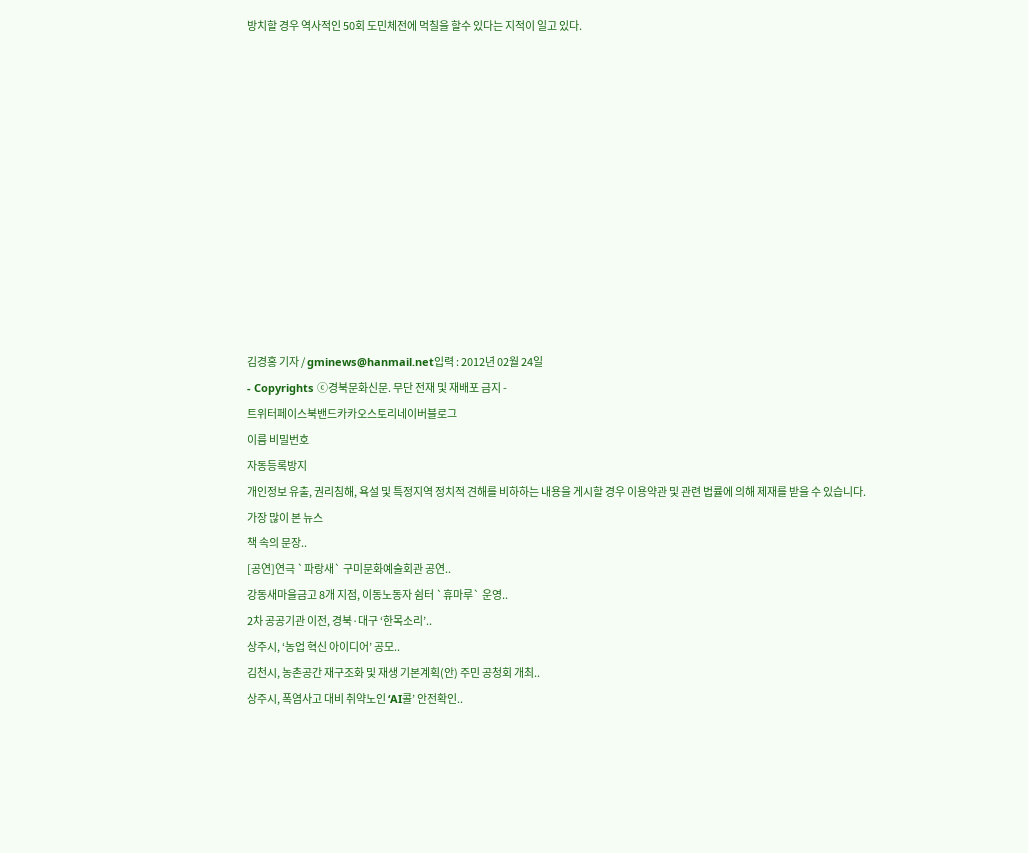방치할 경우 역사적인 50회 도민체전에 먹칠을 할수 있다는 지적이 일고 있다.












김경홍 기자 / gminews@hanmail.net입력 : 2012년 02월 24일
- Copyrights ⓒ경북문화신문. 무단 전재 및 재배포 금지 -
트위터페이스북밴드카카오스토리네이버블로그
이름 비밀번호
자동등록방지
개인정보 유출, 권리침해, 욕설 및 특정지역 정치적 견해를 비하하는 내용을 게시할 경우 이용약관 및 관련 법률에 의해 제재를 받을 수 있습니다.
가장 많이 본 뉴스
책 속의 문장..
[공연]연극 `파랑새` 구미문화예술회관 공연..
강동새마을금고 8개 지점, 이동노동자 쉼터 `휴마루` 운영..
2차 공공기관 이전, 경북·대구 ‘한목소리’..
상주시, ‘농업 혁신 아이디어’ 공모..
김천시, 농촌공간 재구조화 및 재생 기본계획(안) 주민 공청회 개최..
상주시, 폭염사고 대비 취약노인 ‘AI콜’ 안전확인..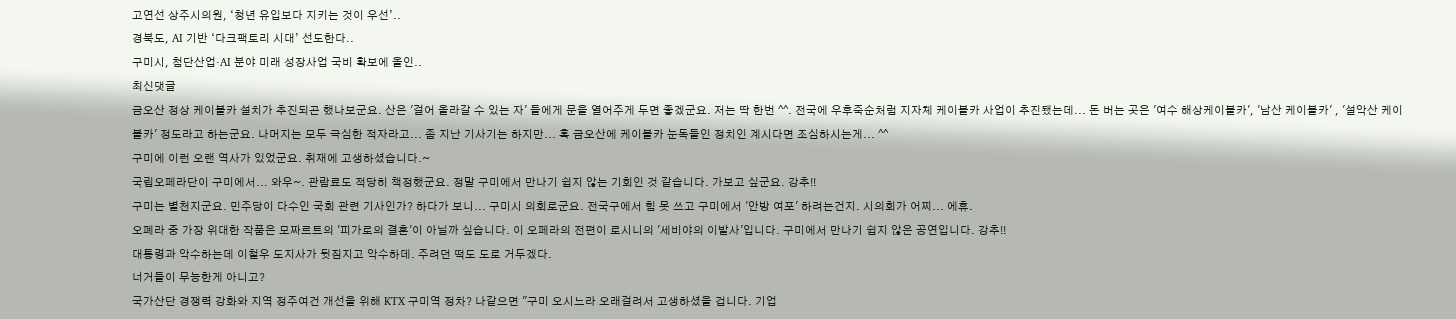고연선 상주시의원, ‘청년 유입보다 지키는 것이 우선’..
경북도, AI 기반 ‘다크팩토리 시대’ 선도한다..
구미시, 첨단산업·AI 분야 미래 성장사업 국비 확보에 올인..
최신댓글
금오산 정상 케이블카 설치가 추진되곤 했나보군요. 산은 '걸어 올라갈 수 있는 자' 들에게 문을 열어주게 두면 좋겠군요. 저는 딱 한번 ^^. 전국에 우후죽순처럼 지자체 케이블카 사업이 추진됐는데... 돈 버는 곳은 '여수 해상케이블카', '남산 케이블카' , '설악산 케이블카' 정도라고 하는군요. 나머지는 모두 극심한 적자라고... 좀 지난 기사기는 하지만... 혹 금오산에 케이블카 눈독들인 정치인 계시다면 조심하시는게... ^^
구미에 이런 오랜 역사가 있었군요. 취재에 고생하셨습니다.~
국립오페라단이 구미에서... 와우~. 관람료도 적당히 책정했군요. 정말 구미에서 만나기 쉽지 않는 기회인 것 같습니다. 가보고 싶군요. 강추!!
구미는 별천지군요. 민주당이 다수인 국회 관련 기사인가? 하다가 보니... 구미시 의회로군요. 전국구에서 힘 못 쓰고 구미에서 '안방 여포' 하려는건지. 시의회가 어찌... 에휴.
오폐라 중 가장 위대한 작품은 모짜르트의 '피가로의 결혼'이 아닐까 싶습니다. 이 오페라의 전편이 로시니의 '세비야의 이발사'입니다. 구미에서 만나기 쉽지 않은 공연입니다. 강추!!
대통령과 악수하는데 이철우 도지사가 뒷짐지고 악수하데. 주려던 떡도 도로 거두겠다.
너거들이 무능한게 아니고?
국가산단 경쟁력 강화와 지역 정주여건 개선을 위해 KTX 구미역 정차? 나같으면 "구미 오시느라 오래걸려서 고생하셨을 겁니다. 기업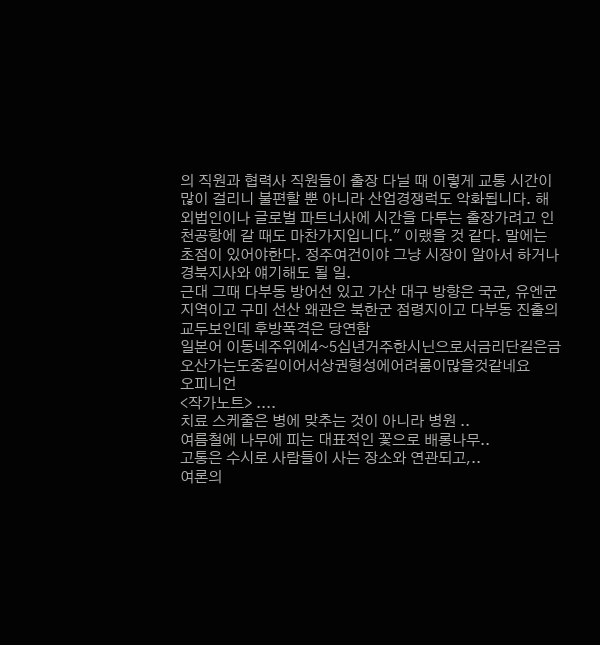의 직원과 협력사 직원들이 출장 다닐 때 이렇게 교통 시간이 많이 걸리니 불편할 뿐 아니라 산업경쟁럭도 악화됩니다. 해외법인이나 글로벌 파트너사에 시간을 다투는 출장가려고 인천공항에 갈 때도 마찬가지입니다." 이랬을 것 같다. 말에는 초점이 있어야한다. 정주여건이야 그냥 시장이 알아서 하거나 경북지사와 얘기해도 될 일.
근대 그때 다부동 방어선 있고 가산 대구 방향은 국군, 유엔군 지역이고 구미 선산 왜관은 북한군 점령지이고 다부동 진출의 교두보인데 후방폭격은 당연함
일본어 이동네주위에4~5십년거주한시닌으로서금리단길은금오산가는도중길이어서상권형성에어려룸이많을것같네요
오피니언
<작가노트> ....
치료 스케줄은 병에 맞추는 것이 아니라 병원 ..
여름철에 나무에 피는 대표적인 꽃으로 배롱나무..
고통은 수시로 사람들이 사는 장소와 연관되고,..
여론의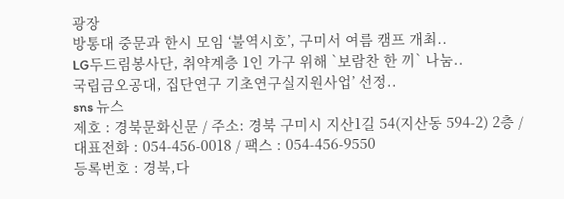광장
방통대 중문과 한시 모임 ‘불역시호’, 구미서 여름 캠프 개최..
LG두드림봉사단, 취약계층 1인 가구 위해 `보람찬 한 끼` 나눔..
국립금오공대, 집단연구 기초연구실지원사업’ 선정..
sns 뉴스
제호 : 경북문화신문 / 주소: 경북 구미시 지산1길 54(지산동 594-2) 2층 / 대표전화 : 054-456-0018 / 팩스 : 054-456-9550
등록번호 : 경북,다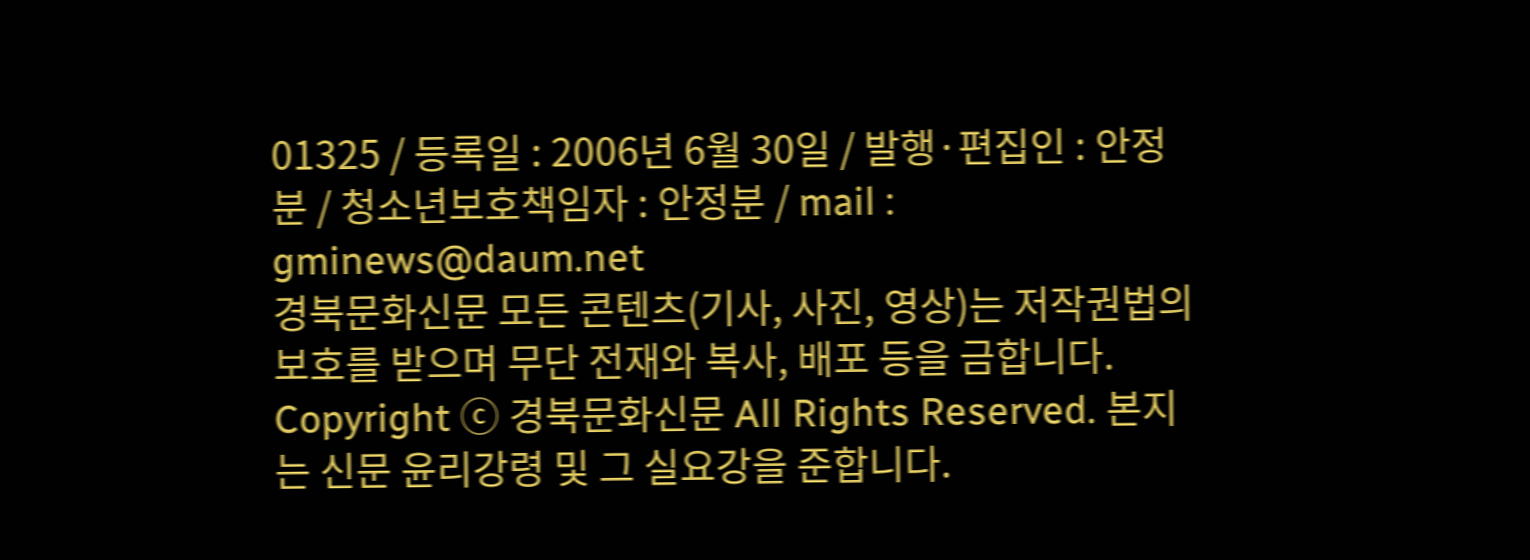01325 / 등록일 : 2006년 6월 30일 / 발행·편집인 : 안정분 / 청소년보호책임자 : 안정분 / mail : gminews@daum.net
경북문화신문 모든 콘텐츠(기사, 사진, 영상)는 저작권법의 보호를 받으며 무단 전재와 복사, 배포 등을 금합니다.
Copyright ⓒ 경북문화신문 All Rights Reserved. 본지는 신문 윤리강령 및 그 실요강을 준합니다.